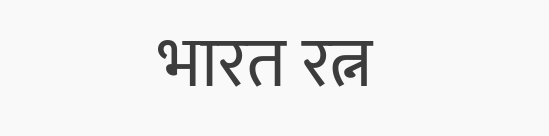भारत रत्न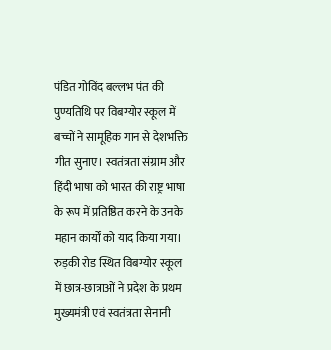पंडित गोविंद बल्लभ पंत की पुण्यतिथि पर विबग्योर स्कूल में बच्चों ने सामूहिक गान से देशभक्ति गीत सुनाए। स्वतंत्रता संग्राम और हिंदी भाषा को भारत की राष्ट्र भाषा के रूप में प्रतिष्ठित करने के उनके महान कार्यों को याद किया गया।
रुड़की रोड स्थित विबग्योर स्कूल में छात्र-छात्राओं ने प्रदेश के प्रथम मुख्यमंत्री एवं स्वतंत्रता सेनानी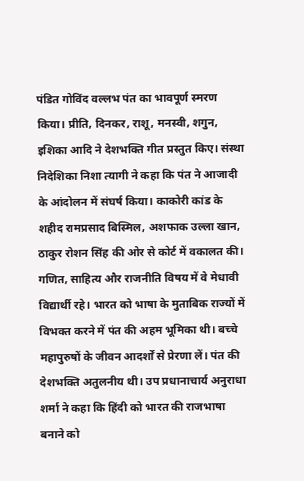पंडित गोविंद वल्लभ पंत का भावपूर्ण स्मरण किया। प्रीति, दिनकर, राशू, मनस्वी, शगुन, इशिका आदि ने देशभक्ति गीत प्रस्तुत किए। संस्था निदेशिका निशा त्यागी ने कहा कि पंत ने आजादी के आंदोलन में संघर्ष किया। काकोरी कांड के शहीद रामप्रसाद बिस्मिल, अशफाक उल्ला खान, ठाकुर रोशन सिंह की ओर से कोर्ट में वकालत की। गणित, साहित्य और राजनीति विषय में वे मेधावी विद्यार्थी रहे। भारत को भाषा के मुताबिक राज्यों में विभक्त करने में पंत की अहम भूमिका थी। बच्चे महापुरुषों के जीवन आदर्शों से प्रेरणा लें। पंत की देशभक्ति अतुलनीय थी। उप प्रधानाचार्य अनुराधा शर्मा ने कहा कि हिंदी को भारत की राजभाषा बनाने को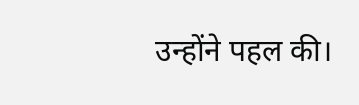उन्होंने पहल की।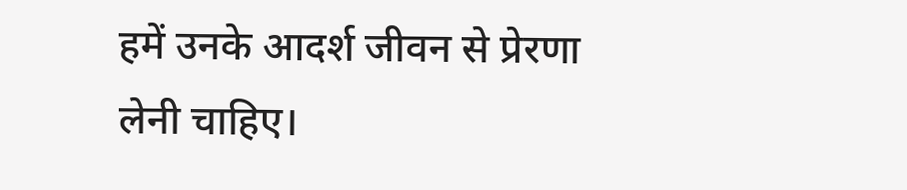हमें उनके आदर्श जीवन से प्रेरणा लेनी चाहिए।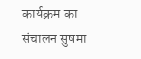कार्यक्रम का संचालन सुषमा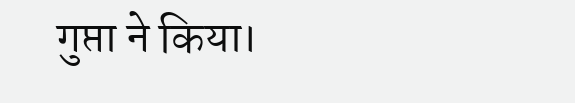गुप्ता ने किया।